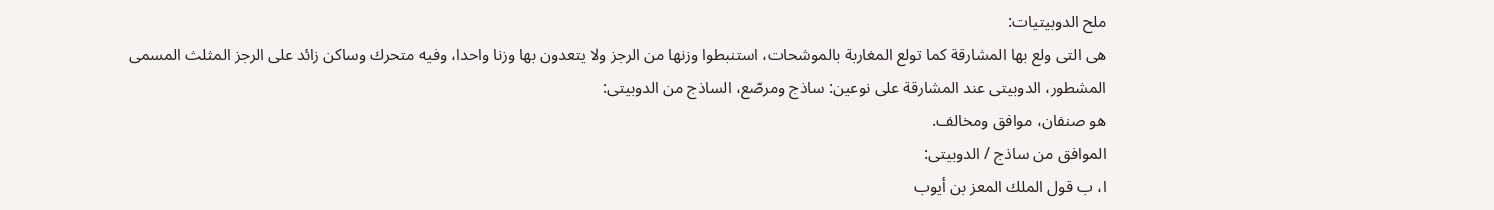ملح الدوبيتيات:
هى التى ولع بها المشارقة كما تولع المغاربة بالموشحات، استنبطوا وزنها من الرجز ولا يتعدون بها وزنا واحدا، وفيه متحرك وساكن زائد على الرجز المثلث المسمى المشطور، الدوبيتى عند المشارقة على نوعين: ساذج ومرصّع، الساذج من الدوبيتى:
هو صنفان، موافق ومخالف.
الموافق من ساذج / الدوبيتى:
ا، ب قول الملك المعز بن أيوب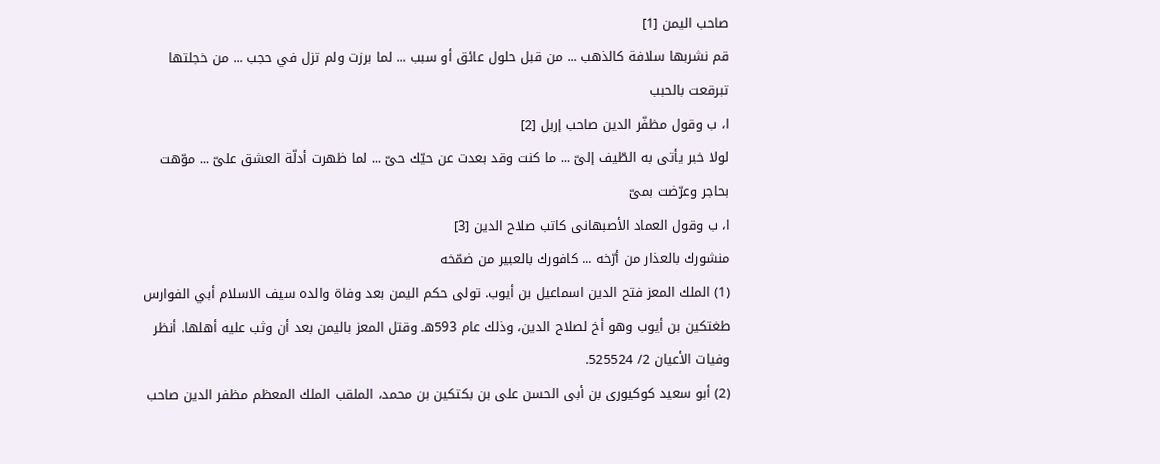صاحب اليمن [1]
قم نشربها سلافة كالذهب ... من قبل حلول عائق أو سبب ... لما برزت ولم تزل في حجب ... من خجلتها تبرقعت بالحبب
ا، ب وقول مظفّر الدين صاحب إربل [2]
لولا خبر يأتى به الطّيف إلىّ ... ما كنت وقد بعدت عن حيّك حىّ ... لما ظهرت أدلّة العشق علىّ ... موّهت بحاجر وعرّضت بمىّ
ا، ب وقول العماد الأصبهانى كاتب صلاح الدين [3]
منشورك بالعذار من أرّخه ... كافورك بالعبير من ضمّخه
(1) الملك المعز فتح الدين اسماعيل بن أيوب. تولى حكم اليمن بعد وفاة والده سيف الاسلام أبي الفوارس طغتكين بن أيوب وهو أخ لصلاح الدين، وذلك عام 593هـ وقتل المعز باليمن بعد أن وثب عليه أهلها. أنظر وفيات الأعيان 2/ 525524.
(2) أبو سعيد كوكيورى بن أبى الحسن على بن بكتكين بن محمد، الملقب الملك المعظم مظفر الدين صاحب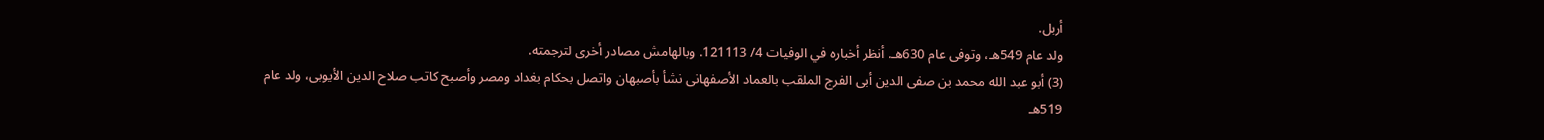أربل.
ولد عام 549هـ، وتوفى عام 630هـ. أنظر أخباره في الوفيات 4/ 121113. وبالهامش مصادر أخرى لترجمته.
(3) أبو عبد الله محمد بن صفى الدين أبى الفرج الملقب بالعماد الأصفهانى نشأ بأصبهان واتصل بحكام بغداد ومصر وأصبح كاتب صلاح الدين الأيوبى، ولد عام 519هـ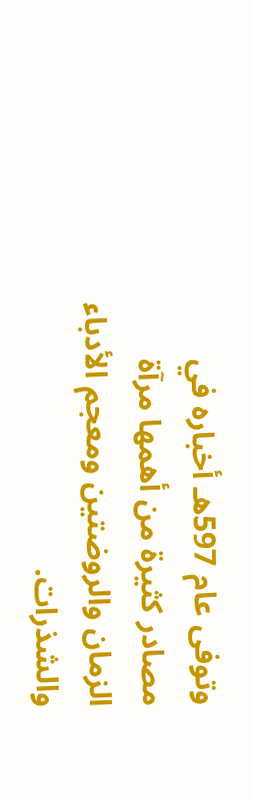وتوفى عام 597هـ أخباره في مصادر كثيرة من أهمها مرآة الزمان والروضتين ومعجم الأدباء والشذرات.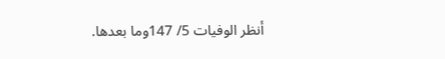أنظر الوفيات 5/ 147وما بعدها.